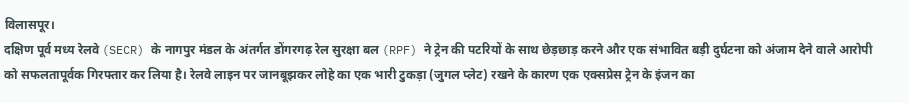विलासपूर।
दक्षिण पूर्व मध्य रेलवे (SECR) के नागपुर मंडल के अंतर्गत डोंगरगढ़ रेल सुरक्षा बल (RPF) ने ट्रेन की पटरियों के साथ छेड़छाड़ करने और एक संभावित बड़ी दुर्घटना को अंजाम देने वाले आरोपी को सफलतापूर्वक गिरफ्तार कर लिया है। रेलवे लाइन पर जानबूझकर लोहे का एक भारी टुकड़ा (जुगल प्लेट) रखने के कारण एक एक्सप्रेस ट्रेन के इंजन का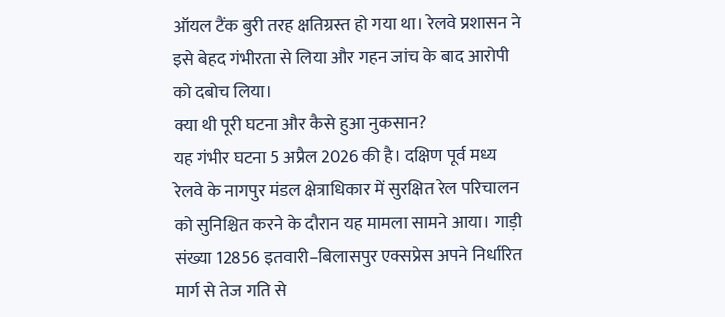ऑयल टैंक बुरी तरह क्षतिग्रस्त हो गया था। रेलवे प्रशासन ने इसे बेहद गंभीरता से लिया और गहन जांच के बाद आरोपी को दबोच लिया।
क्या थी पूरी घटना और कैसे हुआ नुकसान?
यह गंभीर घटना 5 अप्रैल 2026 की है। दक्षिण पूर्व मध्य रेलवे के नागपुर मंडल क्षेत्राधिकार में सुरक्षित रेल परिचालन को सुनिश्चित करने के दौरान यह मामला सामने आया। गाड़ी संख्या 12856 इतवारी–बिलासपुर एक्सप्रेस अपने निर्धारित मार्ग से तेज गति से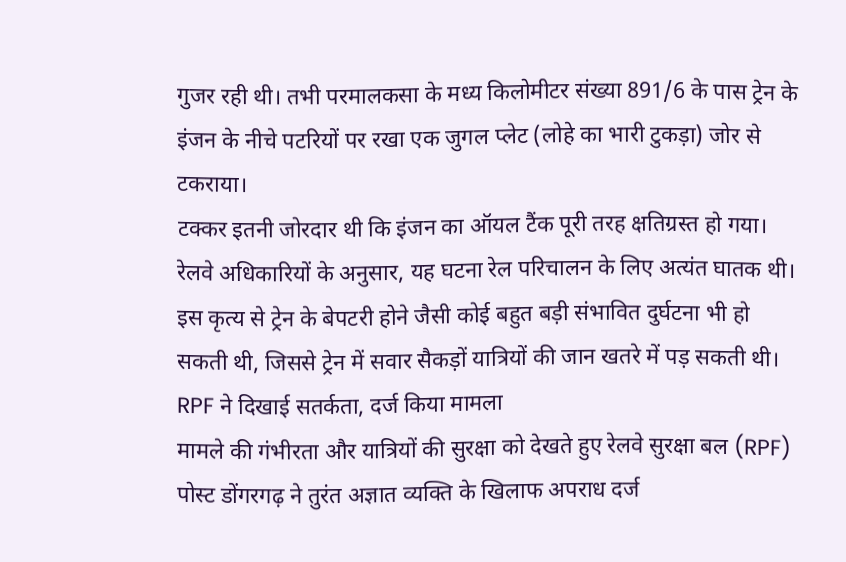गुजर रही थी। तभी परमालकसा के मध्य किलोमीटर संख्या 891/6 के पास ट्रेन के इंजन के नीचे पटरियों पर रखा एक जुगल प्लेट (लोहे का भारी टुकड़ा) जोर से टकराया।
टक्कर इतनी जोरदार थी कि इंजन का ऑयल टैंक पूरी तरह क्षतिग्रस्त हो गया। रेलवे अधिकारियों के अनुसार, यह घटना रेल परिचालन के लिए अत्यंत घातक थी। इस कृत्य से ट्रेन के बेपटरी होने जैसी कोई बहुत बड़ी संभावित दुर्घटना भी हो सकती थी, जिससे ट्रेन में सवार सैकड़ों यात्रियों की जान खतरे में पड़ सकती थी।
RPF ने दिखाई सतर्कता, दर्ज किया मामला
मामले की गंभीरता और यात्रियों की सुरक्षा को देखते हुए रेलवे सुरक्षा बल (RPF) पोस्ट डोंगरगढ़ ने तुरंत अज्ञात व्यक्ति के खिलाफ अपराध दर्ज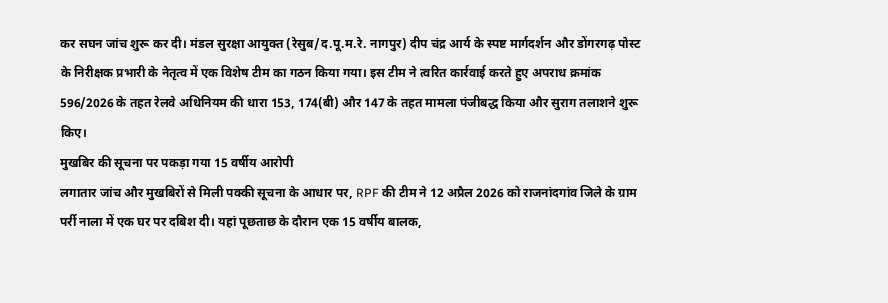कर सघन जांच शुरू कर दी। मंडल सुरक्षा आयुक्त (रेसुब/द.पू.म.रे. नागपुर) दीप चंद्र आर्य के स्पष्ट मार्गदर्शन और डोंगरगढ़ पोस्ट के निरीक्षक प्रभारी के नेतृत्व में एक विशेष टीम का गठन किया गया। इस टीम ने त्वरित कार्रवाई करते हुए अपराध क्रमांक 596/2026 के तहत रेलवे अधिनियम की धारा 153, 174(बी) और 147 के तहत मामला पंजीबद्ध किया और सुराग तलाशने शुरू किए।
मुखबिर की सूचना पर पकड़ा गया 15 वर्षीय आरोपी
लगातार जांच और मुखबिरों से मिली पक्की सूचना के आधार पर, RPF की टीम ने 12 अप्रैल 2026 को राजनांदगांव जिले के ग्राम पर्री नाला में एक घर पर दबिश दी। यहां पूछताछ के दौरान एक 15 वर्षीय बालक,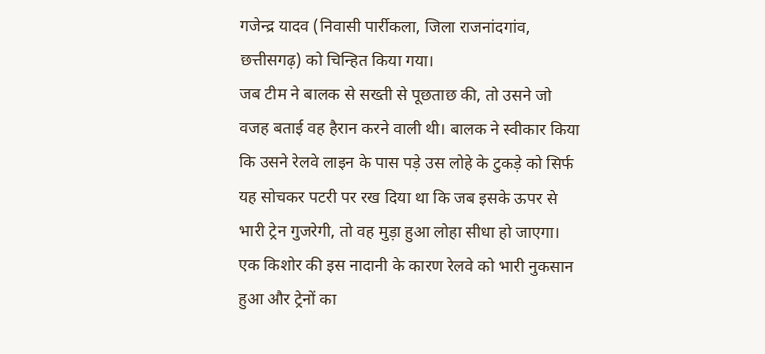गजेन्द्र यादव (निवासी पार्रीकला, जिला राजनांदगांव, छत्तीसगढ़) को चिन्हित किया गया।
जब टीम ने बालक से सख्ती से पूछताछ की, तो उसने जो वजह बताई वह हैरान करने वाली थी। बालक ने स्वीकार किया कि उसने रेलवे लाइन के पास पड़े उस लोहे के टुकड़े को सिर्फ यह सोचकर पटरी पर रख दिया था कि जब इसके ऊपर से भारी ट्रेन गुजरेगी, तो वह मुड़ा हुआ लोहा सीधा हो जाएगा। एक किशोर की इस नादानी के कारण रेलवे को भारी नुकसान हुआ और ट्रेनों का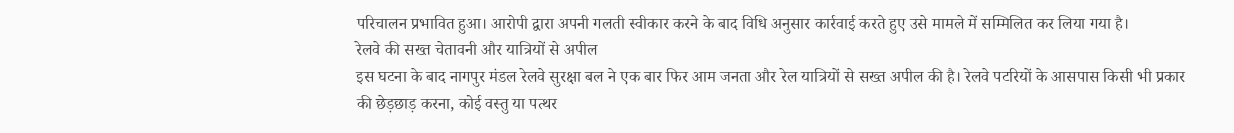परिचालन प्रभावित हुआ। आरोपी द्वारा अपनी गलती स्वीकार करने के बाद विधि अनुसार कार्रवाई करते हुए उसे मामले में सम्मिलित कर लिया गया है।
रेलवे की सख्त चेतावनी और यात्रियों से अपील
इस घटना के बाद नागपुर मंडल रेलवे सुरक्षा बल ने एक बार फिर आम जनता और रेल यात्रियों से सख्त अपील की है। रेलवे पटरियों के आसपास किसी भी प्रकार की छेड़छाड़ करना, कोई वस्तु या पत्थर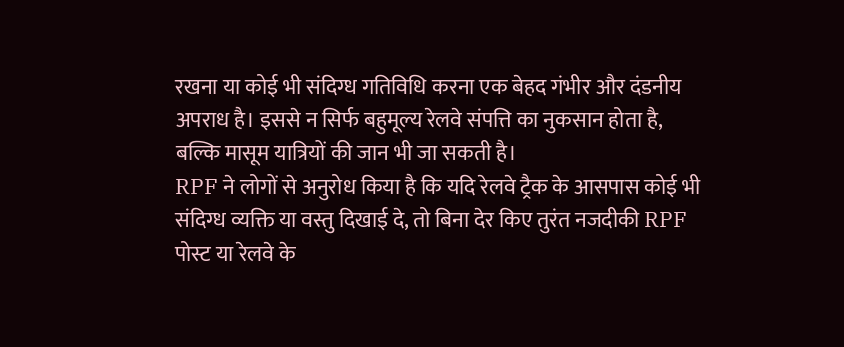रखना या कोई भी संदिग्ध गतिविधि करना एक बेहद गंभीर और दंडनीय अपराध है। इससे न सिर्फ बहुमूल्य रेलवे संपत्ति का नुकसान होता है, बल्कि मासूम यात्रियों की जान भी जा सकती है।
RPF ने लोगों से अनुरोध किया है कि यदि रेलवे ट्रैक के आसपास कोई भी संदिग्ध व्यक्ति या वस्तु दिखाई दे, तो बिना देर किए तुरंत नजदीकी RPF पोस्ट या रेलवे के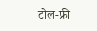टोल-फ्री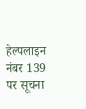हेल्पलाइन नंबर 139 पर सूचना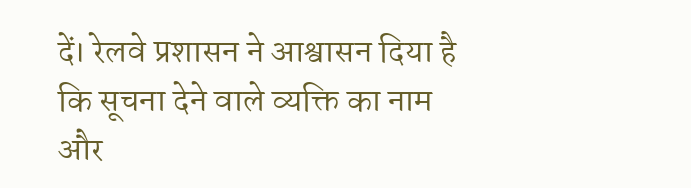दें। रेलवे प्रशासन ने आश्वासन दिया है कि सूचना देने वाले व्यक्ति का नाम और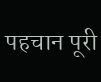पहचान पूरी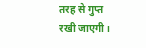तरह से गुप्त रखी जाएगी।